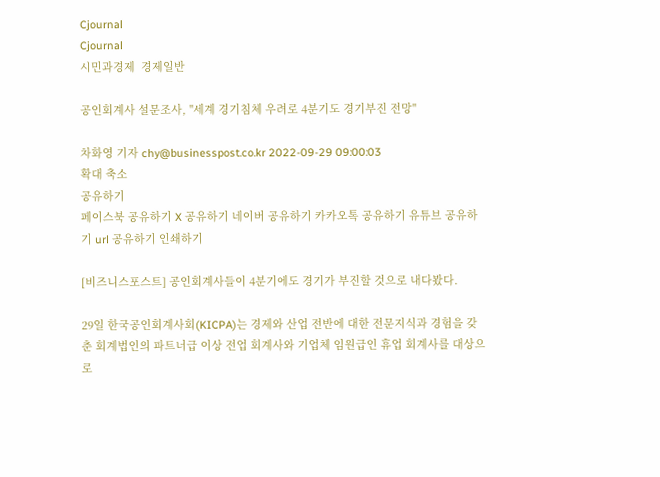Cjournal
Cjournal
시민과경제  경제일반

공인회계사 설문조사, "세계 경기침체 우려로 4분기도 경기부진 전망"

차화영 기자 chy@businesspost.co.kr 2022-09-29 09:00:03
확대 축소
공유하기
페이스북 공유하기 X 공유하기 네이버 공유하기 카카오톡 공유하기 유튜브 공유하기 url 공유하기 인쇄하기

[비즈니스포스트] 공인회계사들이 4분기에도 경기가 부진할 것으로 내다봤다.

29일 한국공인회계사회(KICPA)는 경제와 산업 전반에 대한 전문지식과 경험을 갖춘 회계법인의 파트너급 이상 전업 회계사와 기업체 임원급인 휴업 회계사를 대상으로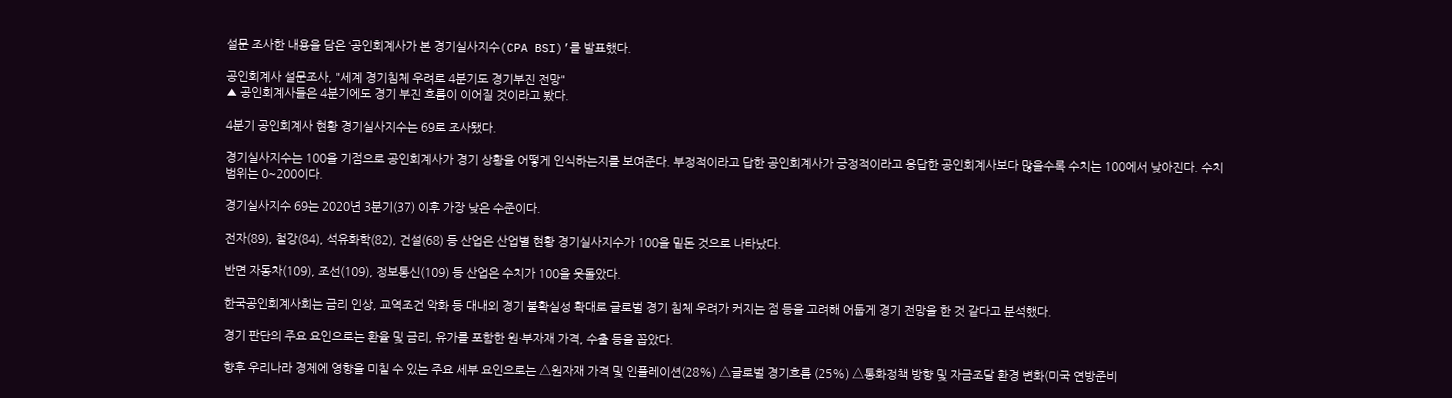설문 조사한 내용을 담은 ‘공인회계사가 본 경기실사지수(CPA BSI)’를 발표했다.

공인회계사 설문조사, "세계 경기침체 우려로 4분기도 경기부진 전망"
▲ 공인회계사들은 4분기에도 경기 부진 흐름이 이어질 것이라고 봤다.

4분기 공인회계사 현황 경기실사지수는 69로 조사됐다.

경기실사지수는 100을 기점으로 공인회계사가 경기 상황을 어떻게 인식하는지를 보여준다. 부정적이라고 답한 공인회계사가 긍정적이라고 응답한 공인회계사보다 많을수록 수치는 100에서 낮아진다. 수치 범위는 0~200이다.

경기실사지수 69는 2020년 3분기(37) 이후 가장 낮은 수준이다.

전자(89), 철강(84), 석유화학(82), 건설(68) 등 산업은 산업별 현황 경기실사지수가 100을 밑돈 것으로 나타났다.

반면 자동차(109), 조선(109), 정보통신(109) 등 산업은 수치가 100을 웃돌았다.

한국공인회계사회는 금리 인상, 교역조건 악화 등 대내외 경기 불확실성 확대로 글로벌 경기 침체 우려가 커지는 점 등을 고려해 어둡게 경기 전망을 한 것 같다고 분석했다.

경기 판단의 주요 요인으로는 환율 및 금리, 유가를 포함한 원·부자재 가격, 수출 등을 꼽았다.

향후 우리나라 경제에 영향을 미칠 수 있는 주요 세부 요인으로는 △원자재 가격 및 인플레이션(28%) △글로벌 경기흐름 (25%) △통화정책 방향 및 자금조달 환경 변화(미국 연방준비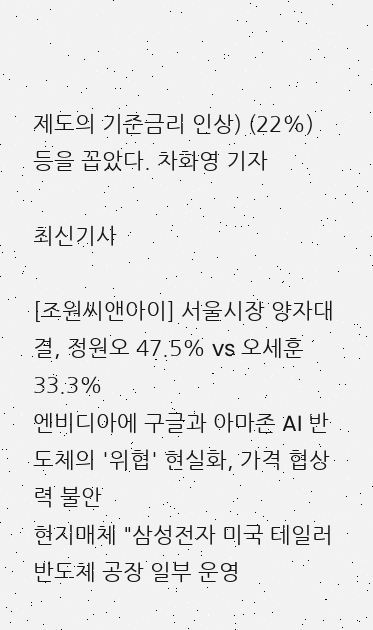제도의 기준금리 인상) (22%) 등을 꼽았다. 차화영 기자

최신기사

[조원씨앤아이] 서울시장 양자대결, 정원오 47.5% vs 오세훈 33.3%
엔비디아에 구글과 아마존 AI 반도체의 '위협' 현실화, 가격 협상력 불안
현지매체 "삼성전자 미국 테일러 반도체 공장 일부 운영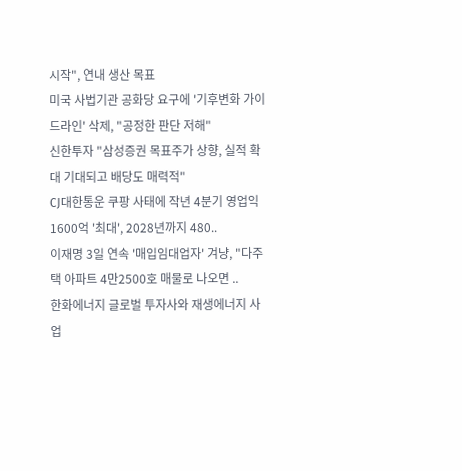시작", 연내 생산 목표
미국 사법기관 공화당 요구에 '기후변화 가이드라인' 삭제, "공정한 판단 저해"
신한투자 "삼성증권 목표주가 상향, 실적 확대 기대되고 배당도 매력적"
CJ대한통운 쿠팡 사태에 작년 4분기 영업익 1600억 '최대', 2028년까지 480..
이재명 3일 연속 '매입임대업자' 겨냥, "다주택 아파트 4만2500호 매물로 나오면 ..
한화에너지 글로벌 투자사와 재생에너지 사업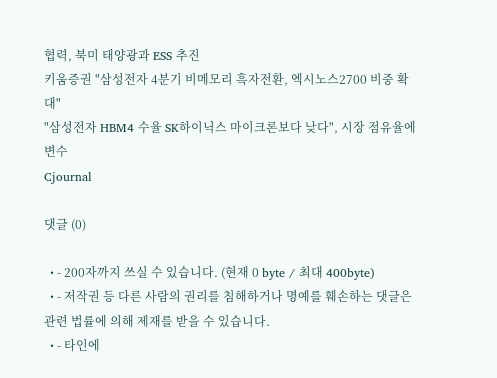협력, 북미 태양광과 ESS 추진
키움증권 "삼성전자 4분기 비메모리 흑자전환, 엑시노스2700 비중 확대"
"삼성전자 HBM4 수율 SK하이닉스 마이크론보다 낮다", 시장 점유율에 변수
Cjournal

댓글 (0)

  • - 200자까지 쓰실 수 있습니다. (현재 0 byte / 최대 400byte)
  • - 저작권 등 다른 사람의 권리를 침해하거나 명예를 훼손하는 댓글은 관련 법률에 의해 제재를 받을 수 있습니다.
  • - 타인에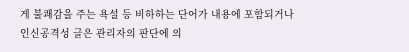게 불쾌감을 주는 욕설 등 비하하는 단어가 내용에 포함되거나 인신공격성 글은 관리자의 판단에 의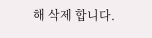해 삭제 합니다.